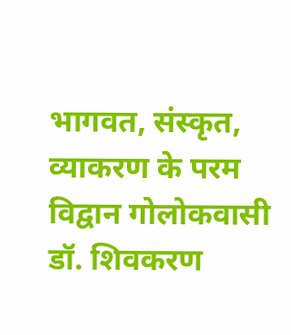भागवत, संस्कृत, व्याकरण के परम विद्वान गोलोकवासी डॉ. शिवकरण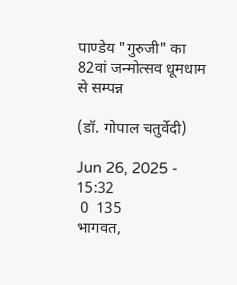पाण्डेय "गुरुजी" का 82वां जन्मोत्सव धूमधाम से सम्पन्न

(डॉ. गोपाल चतुर्वेदी)

Jun 26, 2025 - 15:32
 0  135
भागवत,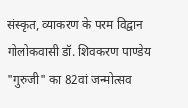संस्कृत, व्याकरण के परम विद्वान गोलोकवासी डॉ. शिवकरण पाण्डेय "गुरुजी" का 82वां जन्मोत्सव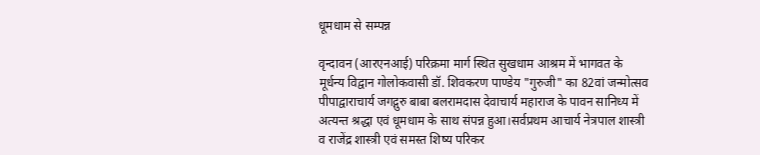धूमधाम से सम्पन्न

वृन्दावन (आरएनआई) परिक्रमा मार्ग स्थित सुखधाम आश्रम में भागवत के मूर्धन्य विद्वान गोलोकवासी डॉ. शिवकरण पाण्डेय "गुरुजी" का 82वां जन्मोत्सव पीपाद्वाराचार्य जगद्गुरु बाबा बलरामदास देवाचार्य महाराज के पावन सानिध्य में अत्यन्त श्रद्धा एवं धूमधाम के साथ संपन्न हुआ।सर्वप्रथम आचार्य नेत्रपाल शास्त्री व राजेंद्र शास्त्री एवं समस्त शिष्य परिकर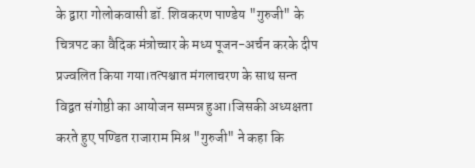के द्वारा गोलोकवासी डॉ. शिवकरण पाण्डेय "गुरुजी" के चित्रपट का वैदिक मंत्रोच्चार के मध्य पूजन-अर्चन करके दीप प्रज्वलित किया गया।तत्पश्चात मंगलाचरण के साथ सन्त विद्वत संगोष्ठी का आयोजन सम्पन्न हुआ।जिसकी अध्यक्षता करते हुए पण्डित राजाराम मिश्र "गुरुजी" ने कहा कि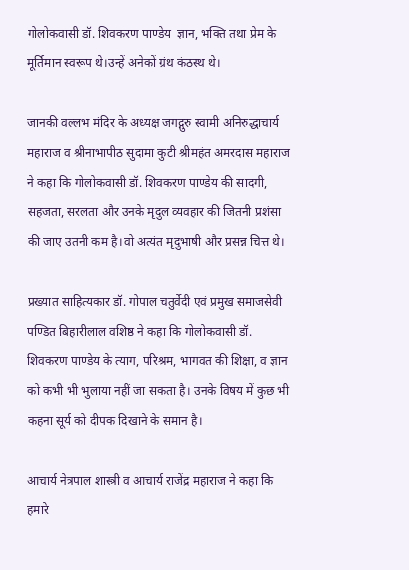गोलोकवासी डॉ. शिवकरण पाण्डेय  ज्ञान, भक्ति तथा प्रेम के मूर्तिमान स्वरूप थे।उन्हें अनेकों ग्रंथ कंठस्थ थे।

जानकी वल्लभ मंदिर के अध्यक्ष जगद्गुरु स्वामी अनिरुद्धाचार्य महाराज व श्रीनाभापीठ सुदामा कुटी श्रीमहंत अमरदास महाराज ने कहा कि गोलोकवासी डॉ. शिवकरण पाण्डेय की सादगी, सहजता, सरलता और उनके मृदुल व्यवहार की जितनी प्रशंसा की जाए उतनी कम है।वो अत्यंत मृदुभाषी और प्रसन्न चित्त थे।

प्रख्यात साहित्यकार डॉ. गोपाल चतुर्वेदी एवं प्रमुख समाजसेवी पण्डित बिहारीलाल वशिष्ठ ने कहा कि गोलोकवासी डॉ. शिवकरण पाण्डेय के त्याग, परिश्रम, भागवत की शिक्षा, व ज्ञान को कभी भी भुलाया नहीं जा सकता है। उनके विषय में कुछ भी कहना सूर्य को दीपक दिखाने के समान है।

आचार्य नेत्रपाल शास्त्री व आचार्य राजेंद्र महाराज ने कहा कि हमारे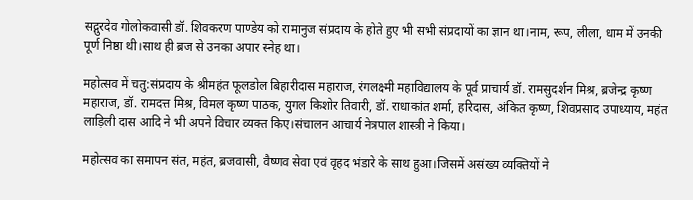सद्गुरदेव गोलोकवासी डॉ. शिवकरण पाण्डेय को रामानुज संप्रदाय के होते हुए भी सभी संप्रदायों का ज्ञान था।नाम, रूप, लीला, धाम में उनकी पूर्ण निष्ठा थी।साथ ही ब्रज से उनका अपार स्नेह था।

महोत्सव में चतु:संप्रदाय के श्रीमहंत फूलडोल बिहारीदास महाराज, रंगलक्ष्मी महाविद्यालय के पूर्व प्राचार्य डॉ. रामसुदर्शन मिश्र, ब्रजेन्द्र कृष्ण महाराज, डॉ. रामदत्त मिश्र, विमल कृष्ण पाठक, युगल किशोर तिवारी, डॉ. राधाकांत शर्मा, हरिदास, अंकित कृष्ण, शिवप्रसाद उपाध्याय, महंत लाड़िली दास आदि ने भी अपने विचार व्यक्त किए।संचालन आचार्य नेत्रपाल शास्त्री ने किया।

महोत्सव का समापन संत, महंत, ब्रजवासी, वैष्णव सेवा एवं वृहद भंडारे के साथ हुआ।जिसमें असंख्य व्यक्तियों ने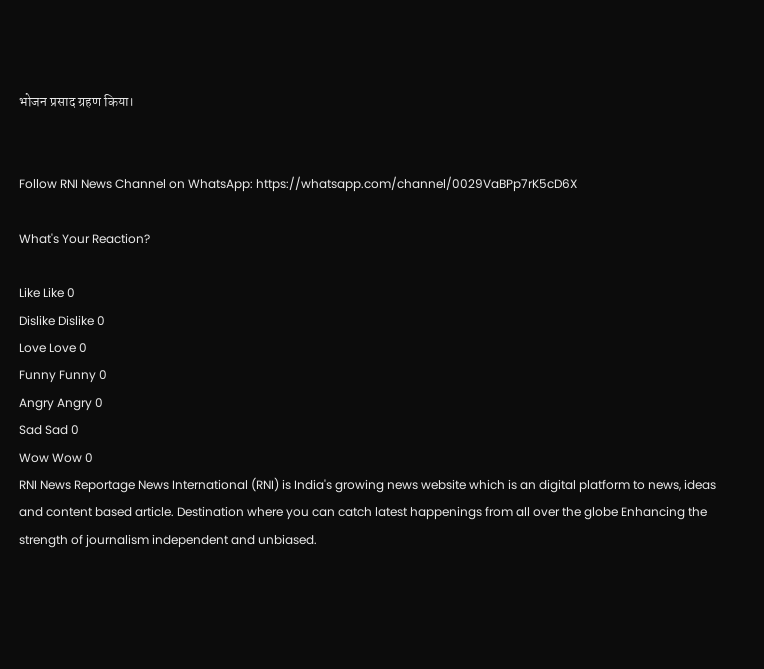भोजन प्रसाद ग्रहण किया।


Follow RNI News Channel on WhatsApp: https://whatsapp.com/channel/0029VaBPp7rK5cD6X

What's Your Reaction?

Like Like 0
Dislike Dislike 0
Love Love 0
Funny Funny 0
Angry Angry 0
Sad Sad 0
Wow Wow 0
RNI News Reportage News International (RNI) is India's growing news website which is an digital platform to news, ideas and content based article. Destination where you can catch latest happenings from all over the globe Enhancing the strength of journalism independent and unbiased.